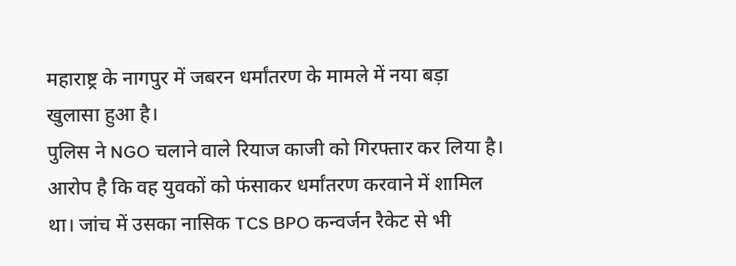महाराष्ट्र के नागपुर में जबरन धर्मांतरण के मामले में नया बड़ा खुलासा हुआ है।
पुलिस ने NGO चलाने वाले रियाज काजी को गिरफ्तार कर लिया है। आरोप है कि वह युवकों को फंसाकर धर्मांतरण करवाने में शामिल था। जांच में उसका नासिक TCS BPO कन्वर्जन रैकेट से भी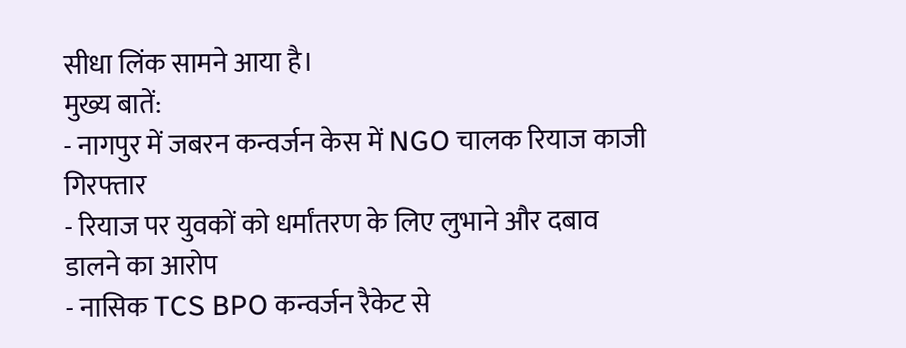सीधा लिंक सामने आया है।
मुख्य बातें:
- नागपुर में जबरन कन्वर्जन केस में NGO चालक रियाज काजी गिरफ्तार
- रियाज पर युवकों को धर्मांतरण के लिए लुभाने और दबाव डालने का आरोप
- नासिक TCS BPO कन्वर्जन रैकेट से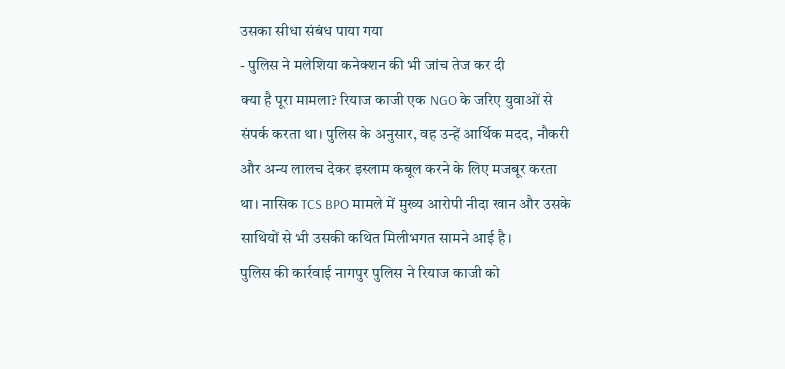उसका सीधा संबंध पाया गया
- पुलिस ने मलेशिया कनेक्शन की भी जांच तेज कर दी
क्या है पूरा मामला? रियाज काजी एक NGO के जरिए युवाओं से संपर्क करता था। पुलिस के अनुसार, वह उन्हें आर्थिक मदद, नौकरी और अन्य लालच देकर इस्लाम कबूल करने के लिए मजबूर करता था। नासिक TCS BPO मामले में मुख्य आरोपी नीदा खान और उसके साथियों से भी उसकी कथित मिलीभगत सामने आई है।
पुलिस की कार्रवाई नागपुर पुलिस ने रियाज काजी को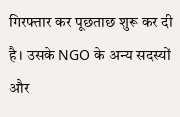गिरफ्तार कर पूछताछ शुरू कर दी है। उसके NGO के अन्य सदस्यों और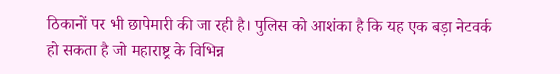ठिकानों पर भी छापेमारी की जा रही है। पुलिस को आशंका है कि यह एक बड़ा नेटवर्क हो सकता है जो महाराष्ट्र के विभिन्न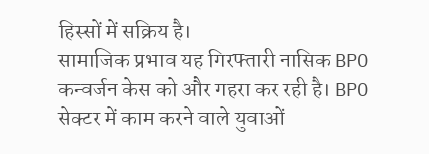हिस्सों में सक्रिय है।
सामाजिक प्रभाव यह गिरफ्तारी नासिक BPO कन्वर्जन केस को और गहरा कर रही है। BPO सेक्टर में काम करने वाले युवाओं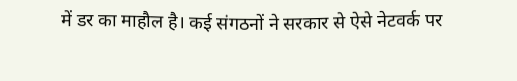में डर का माहौल है। कई संगठनों ने सरकार से ऐसे नेटवर्क पर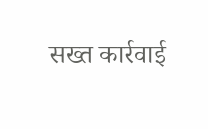सख्त कार्रवाई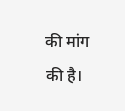की मांग की है।